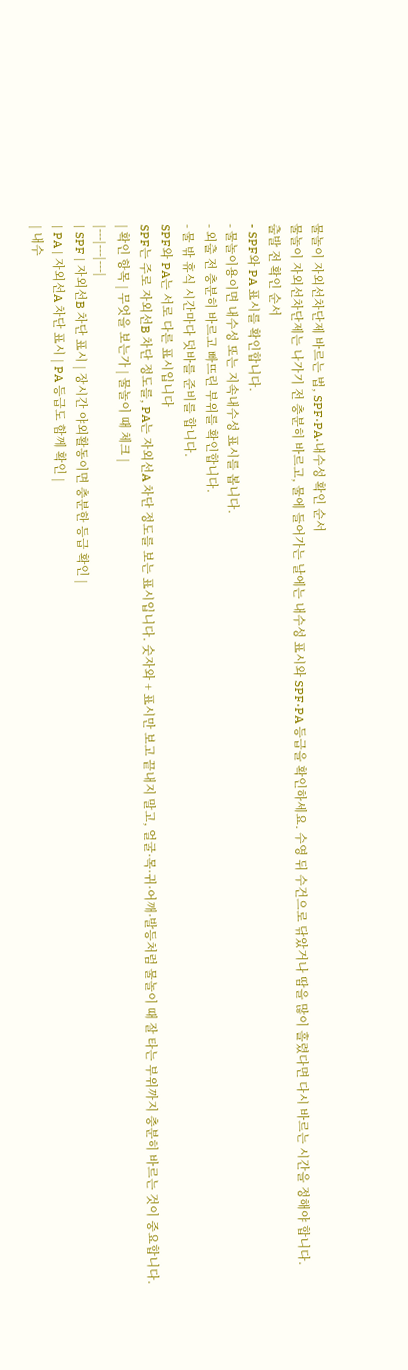물놀이 자외선차단제 바르는 법, SPF·PA·내수성 확인 순서
물놀이 자외선차단제는 나가기 전 충분히 바르고, 물에 들어가는 날에는 내수성 표시와 SPF·PA 등급을 확인하세요. 수영 뒤 수건으로 닦았거나 땀을 많이 흘렸다면 다시 바르는 시간을 정해야 합니다.
출발 전 확인 순서
- SPF와 PA 표시를 확인합니다.
- 물놀이용이면 내수성 또는 지속내수성 표시를 봅니다.
- 외출 전 충분히 바르고 빠뜨린 부위를 확인합니다.
- 물 밖 휴식 시간마다 덧바를 준비를 합니다.
SPF와 PA는 서로 다른 표시입니다
SPF는 주로 자외선B 차단 정도를, PA는 자외선A 차단 정도를 보는 표시입니다. 숫자와 + 표시만 보고 끝내지 말고, 얼굴·목·귀·어깨·발등처럼 물놀이 때 잘 타는 부위까지 충분히 바르는 것이 중요합니다.
| 확인 항목 | 무엇을 보는가 | 물놀이 때 체크 |
|---|---|---|
| SPF | 자외선B 차단 표시 | 장시간 야외활동이면 충분한 등급 확인 |
| PA | 자외선A 차단 표시 | PA 등급도 함께 확인 |
| 내수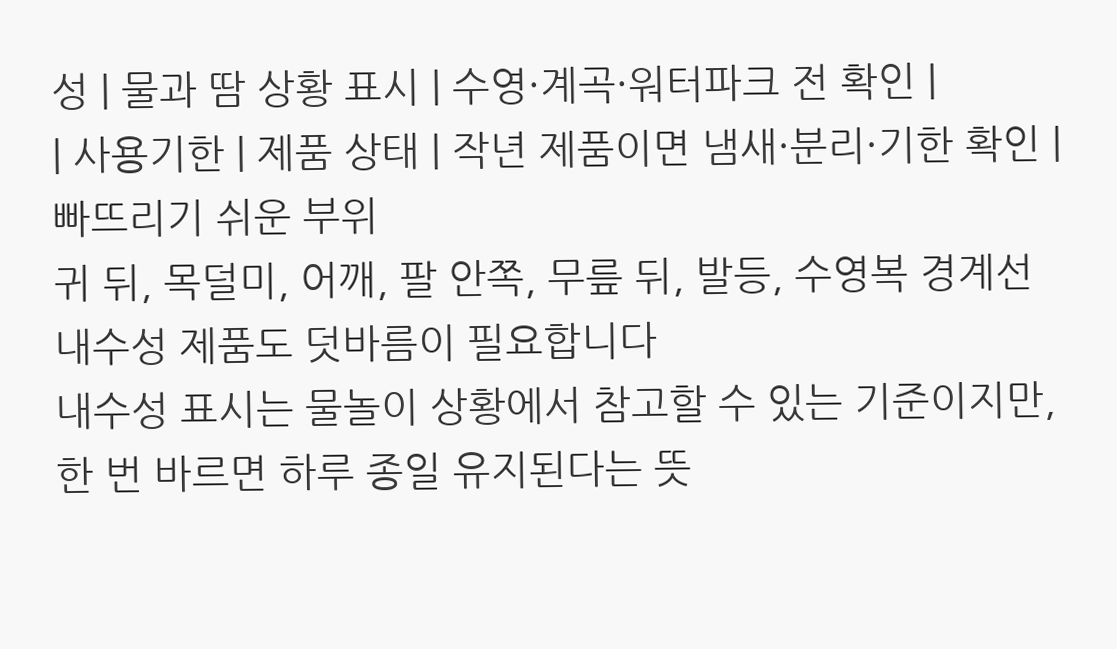성 | 물과 땀 상황 표시 | 수영·계곡·워터파크 전 확인 |
| 사용기한 | 제품 상태 | 작년 제품이면 냄새·분리·기한 확인 |
빠뜨리기 쉬운 부위
귀 뒤, 목덜미, 어깨, 팔 안쪽, 무릎 뒤, 발등, 수영복 경계선
내수성 제품도 덧바름이 필요합니다
내수성 표시는 물놀이 상황에서 참고할 수 있는 기준이지만, 한 번 바르면 하루 종일 유지된다는 뜻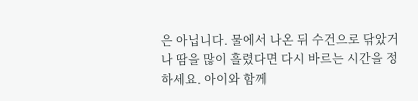은 아닙니다. 물에서 나온 뒤 수건으로 닦았거나 땀을 많이 흘렸다면 다시 바르는 시간을 정하세요. 아이와 함께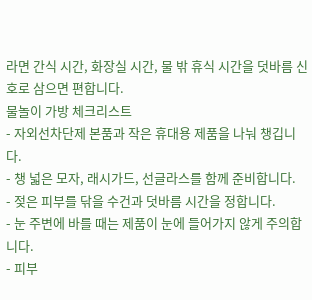라면 간식 시간, 화장실 시간, 물 밖 휴식 시간을 덧바름 신호로 삼으면 편합니다.
물놀이 가방 체크리스트
- 자외선차단제 본품과 작은 휴대용 제품을 나눠 챙깁니다.
- 챙 넓은 모자, 래시가드, 선글라스를 함께 준비합니다.
- 젖은 피부를 닦을 수건과 덧바름 시간을 정합니다.
- 눈 주변에 바를 때는 제품이 눈에 들어가지 않게 주의합니다.
- 피부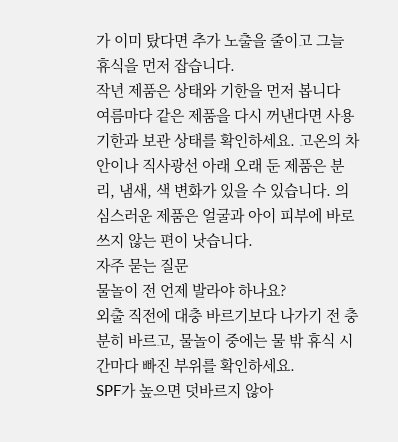가 이미 탔다면 추가 노출을 줄이고 그늘 휴식을 먼저 잡습니다.
작년 제품은 상태와 기한을 먼저 봅니다
여름마다 같은 제품을 다시 꺼낸다면 사용기한과 보관 상태를 확인하세요. 고온의 차 안이나 직사광선 아래 오래 둔 제품은 분리, 냄새, 색 변화가 있을 수 있습니다. 의심스러운 제품은 얼굴과 아이 피부에 바로 쓰지 않는 편이 낫습니다.
자주 묻는 질문
물놀이 전 언제 발라야 하나요?
외출 직전에 대충 바르기보다 나가기 전 충분히 바르고, 물놀이 중에는 물 밖 휴식 시간마다 빠진 부위를 확인하세요.
SPF가 높으면 덧바르지 않아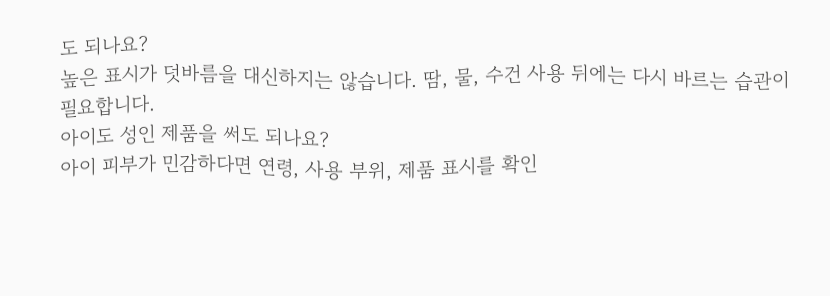도 되나요?
높은 표시가 덧바름을 대신하지는 않습니다. 땀, 물, 수건 사용 뒤에는 다시 바르는 습관이 필요합니다.
아이도 성인 제품을 써도 되나요?
아이 피부가 민감하다면 연령, 사용 부위, 제품 표시를 확인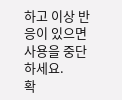하고 이상 반응이 있으면 사용을 중단하세요.
확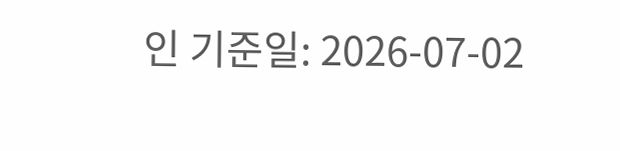인 기준일: 2026-07-02